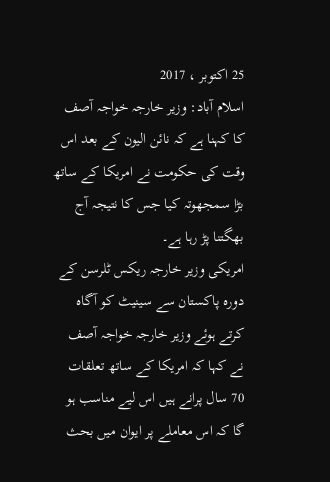25 اکتوبر ، 2017
اسلام آباد: وزیر خارجہ خواجہ آصف کا کہنا ہے کہ نائن الیون کے بعد اس وقت کی حکومت نے امریکا کے ساتھ بڑا سمجھوتہ کیا جس کا نتیجہ آج بھگتنا پڑ رہا ہے۔
امریکی وزیر خارجہ ریکس ٹلرسن کے دورہ پاکستان سے سینیٹ کو آگاہ کرتے ہوئے وزیر خارجہ خواجہ آصف نے کہا کہ امریکا کے ساتھ تعلقات 70 سال پرانے ہیں اس لیے مناسب ہو گا کہ اس معاملے پر ایوان میں بحث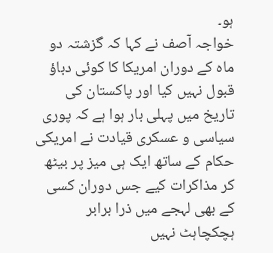ہو۔
خواجہ آصف نے کہا کہ گزشتہ دو ماہ کے دوران امریکا کا کوئی دباؤ قبول نہیں کیا اور پاکستان کی تاریخ میں پہلی بار ہوا ہے کہ پوری سیاسی و عسکری قیادت نے امریکی حکام کے ساتھ ایک ہی میز پر بیٹھ کر مذاکرات کیے جس دوران کسی کے بھی لہجے میں ذرا برابر ہچکچاہٹ نہیں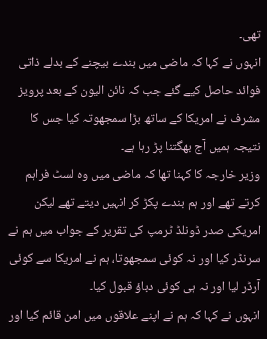تھی۔
انہوں نے کہا کہ ماضی میں بندے بیچنے کے بدلے ذاتی فوائد حاصل کیے گئے جب کہ نائن الیون کے بعد پرویز مشرف نے امریکا کے ساتھ بڑا سمجھوتہ کیا جس کا نتیجہ ہمیں آج بھگتنا پڑ رہا ہے۔
وزیر خارجہ کا کہنا تھا کہ ماضی میں وہ لسٹ فراہم کرتے تھے اور ہم بندے پکڑ کر انہیں دیتے تھے لیکن امریکی صدر ڈونلڈ ٹرمپ کی تقریر کے جواب میں ہم نے سرنڈر کیا اور نہ کوئی سمجھوتا، ہم نے امریکا سے کوئی آرڈر لیا اور نہ ہی کوئی دباؤ قبول کیا۔
انہوں نے کہا کہ ہم نے اپنے علاقوں میں امن قائم کیا اور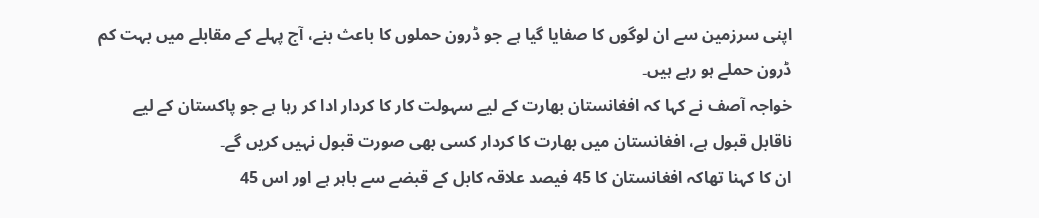اپنی سرزمین سے ان لوگوں کا صفایا گیا ہے جو ڈرون حملوں کا باعث بنے، آج پہلے کے مقابلے میں بہت کم ڈرون حملے ہو رہے ہیں۔
خواجہ آصف نے کہا کہ افغانستان بھارت کے لیے سہولت کار کا کردار ادا کر رہا ہے جو پاکستان کے لیے ناقابل قبول ہے، افغانستان میں بھارت کا کردار کسی بھی صورت قبول نہیں کریں گے۔
ان کا کہنا تھاکہ افغانستان کا 45 فیصد علاقہ کابل کے قبضے سے باہر ہے اور اس 45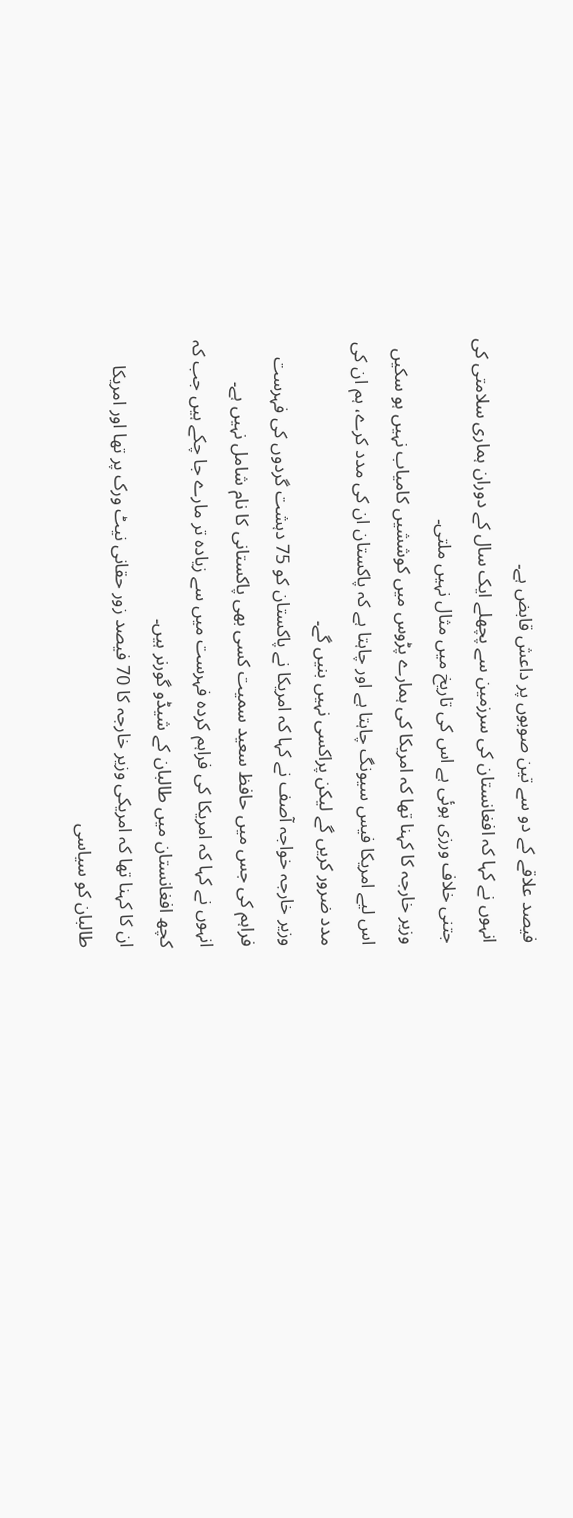فیصد علاقے کے دو سے تین صوبوں پر داعش قابض ہے۔
انہوں نے کہا کہ افغانستان کی سرزمین سے پچھلے ایک سال کے دوران ہماری سلامتی کی جتنی خلاف ورزی ہوئی ہے اس کی تاریخ میں مثال نہیں ملتی۔
وزیر خارجہ کا کہنا تھا کہ امریکا کی ہمارے پڑوس میں کوششیں کامیاب نہیں ہو سکیں اس لیے امریکا فیس سیونگ چاہتا ہے اور چاہتا ہے کہ پاکستان ان کی مدد کرے، ہم ان کی مدد ضرور کریں گے لیکن پراکسی نہیں بنیں گے۔
وزیر خارجہ خواجہ آصف نے کہا کہ امریکا نے پاکستان کو 75 دہشت گردوں کی فہرست فراہم کی جس میں حافظ سعید سمیت کسی بھی پاکستانی کا نام شامل نہیں ہے۔
انہوں نے کہا کہ امریکا کی فراہم کردہ فہرست میں سے زیادہ تر مارے جا چکے ہیں جب کہ کچھ افغانستان میں طالبان کے شیڈو گورنر ہیں۔
ان کا کہنا تھا کہ امریکی وزیر خارجہ کا 70 فیصد زور حقانی نیٹ ورک پر تھا اور امریکا طالبان کو سیاسی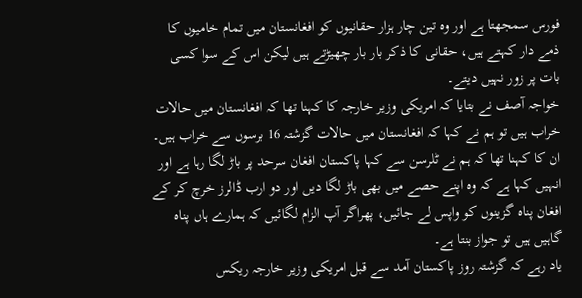فورس سمجھتا ہے اور وہ تین چار ہزار حقانیوں کو افغانستان میں تمام خامیوں کا ذمے دار کہتے ہیں، حقانی کا ذکر بار بار چھیڑتے ہیں لیکن اس کے سوا کسی بات پر زور نہیں دیتے۔
خواجہ آصف نے بتایا کہ امریکی وزیر خارجہ کا کہنا تھا کہ افغانستان میں حالات خراب ہیں تو ہم نے کہا کہ افغانستان میں حالات گزشتہ 16 برسوں سے خراب ہیں۔
ان کا کہنا تھا کہ ہم نے ٹلرسن سے کہا پاکستان افغان سرحد پر باڑ لگا رہا ہے اور انہیں کہا ہے کہ وہ اپنے حصے میں بھی باڑ لگا دیں اور دو ارب ڈالرز خرچ کر کے افغان پناہ گزینوں کو واپس لے جائیں، پھراگر آپ الزام لگائیں کہ ہمارے ہاں پناہ گاہیں ہیں تو جواز بنتا ہے۔
یاد رہے کہ گزشتہ روز پاکستان آمد سے قبل امریکی وزیر خارجہ ریکس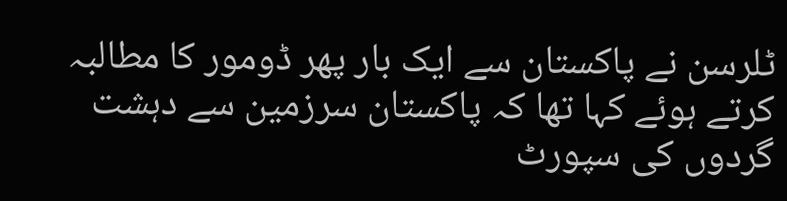ٹلرسن نے پاکستان سے ایک بار پھر ڈومور کا مطالبہ کرتے ہوئے کہا تھا کہ پاکستان سرزمین سے دہشت گردوں کی سپورٹ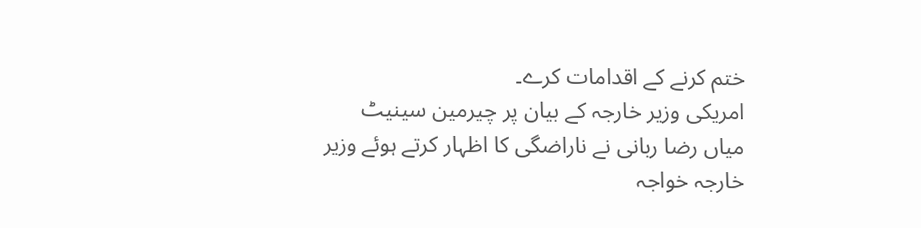ختم کرنے کے اقدامات کرے۔
امریکی وزیر خارجہ کے بیان پر چیرمین سینیٹ میاں رضا ربانی نے ناراضگی کا اظہار کرتے ہوئے وزیر خارجہ خواجہ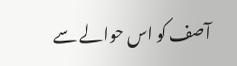آصف کو اس حوالے سے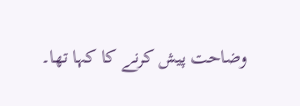وضاحت پیش کرنے کا کہا تھا۔